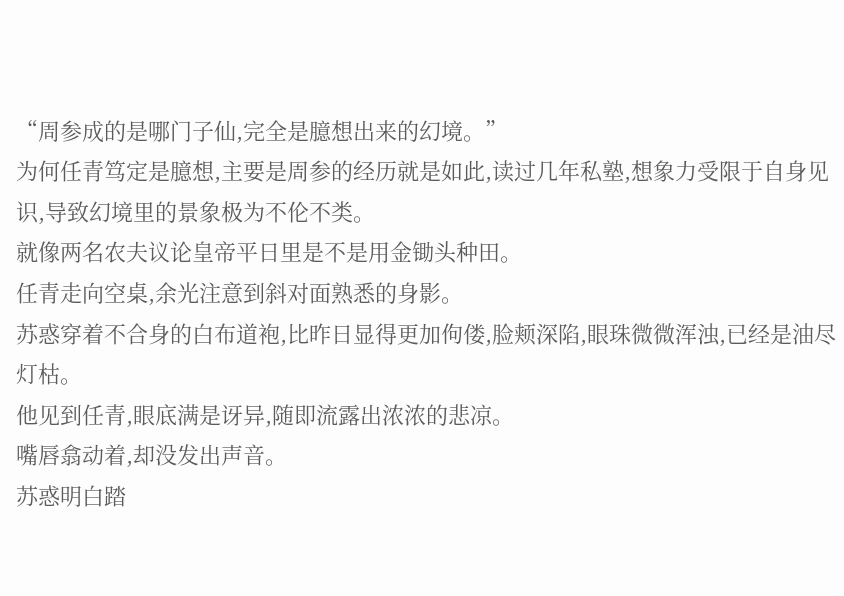“周参成的是哪门子仙,完全是臆想出来的幻境。”
为何任青笃定是臆想,主要是周参的经历就是如此,读过几年私塾,想象力受限于自身见识,导致幻境里的景象极为不伦不类。
就像两名农夫议论皇帝平日里是不是用金锄头种田。
任青走向空桌,余光注意到斜对面熟悉的身影。
苏惑穿着不合身的白布道袍,比昨日显得更加佝偻,脸颊深陷,眼珠微微浑浊,已经是油尽灯枯。
他见到任青,眼底满是讶异,随即流露出浓浓的悲凉。
嘴唇翕动着,却没发出声音。
苏惑明白踏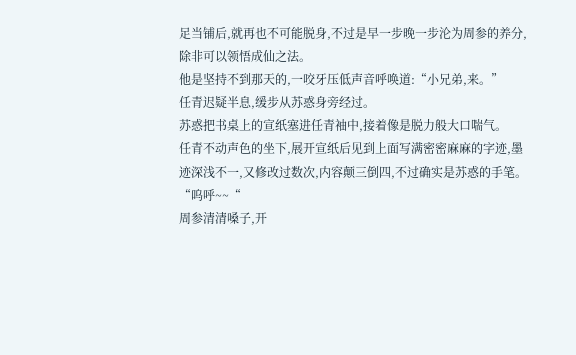足当铺后,就再也不可能脱身,不过是早一步晚一步沦为周参的养分,除非可以领悟成仙之法。
他是坚持不到那天的,一咬牙压低声音呼唤道:“小兄弟,来。”
任青迟疑半息,缓步从苏惑身旁经过。
苏惑把书桌上的宣纸塞进任青袖中,接着像是脱力般大口喘气。
任青不动声色的坐下,展开宣纸后见到上面写满密密麻麻的字迹,墨迹深浅不一,又修改过数次,内容颠三倒四,不过确实是苏惑的手笔。
“呜呼~~“
周参清清嗓子,开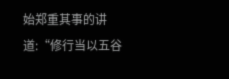始郑重其事的讲道:“修行当以五谷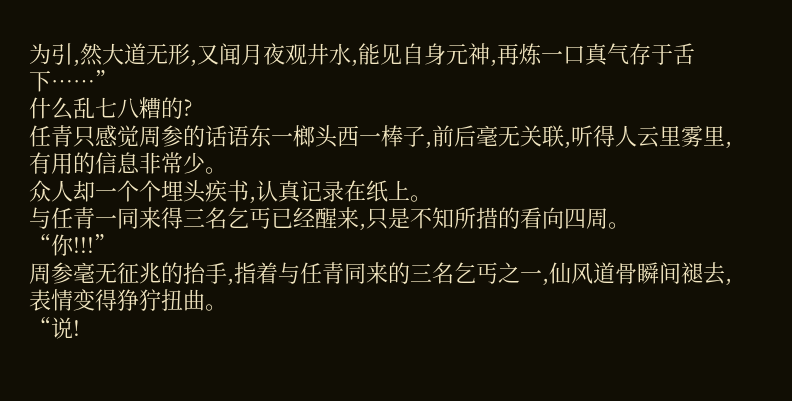为引,然大道无形,又闻月夜观井水,能见自身元神,再炼一口真气存于舌下……”
什么乱七八糟的?
任青只感觉周参的话语东一榔头西一棒子,前后毫无关联,听得人云里雾里,有用的信息非常少。
众人却一个个埋头疾书,认真记录在纸上。
与任青一同来得三名乞丐已经醒来,只是不知所措的看向四周。
“你!!!”
周参毫无征兆的抬手,指着与任青同来的三名乞丐之一,仙风道骨瞬间褪去,表情变得狰狞扭曲。
“说!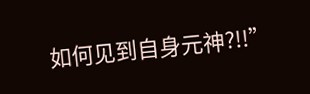如何见到自身元神?!!”